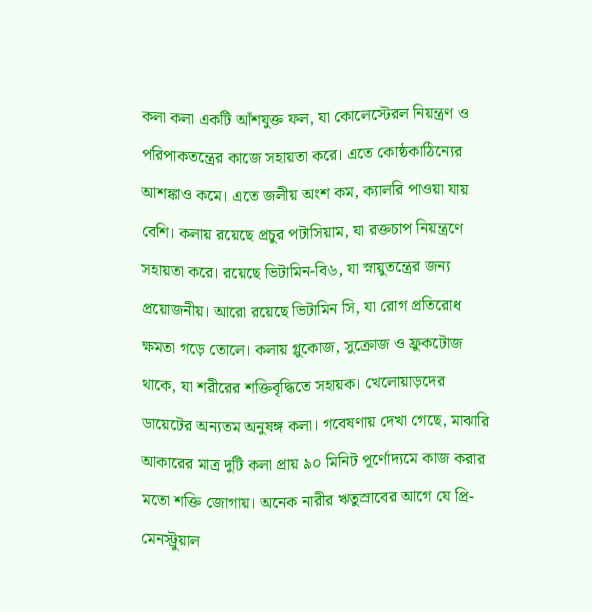কলা কলা একটি আঁশযুক্ত ফল, যা কোলেস্টেরল নিয়ন্ত্রণ ও পরিপাকতন্ত্রের কাজে সহায়তা করে। এতে কোষ্ঠকাঠিন্যের আশঙ্কাও কমে। এতে জলীয় অংশ কম, ক্যালরি পাওয়া যায় বেশি। কলায় রয়েছে প্রচুর পটাসিয়াম, যা রক্তচাপ নিয়ন্ত্রণে সহায়তা করে। রয়েছে ভিটামিন-বি৬, যা স্নায়ুতন্ত্রের জন্য প্রয়োজনীয়। আরো রয়েছে ভিটামিন সি, যা রোগ প্রতিরোধ ক্ষমতা গড়ে তোলে। কলায় গ্লুকোজ, সুক্রোজ ও ফ্রুকটোজ থাকে, যা শরীরের শক্তিবৃদ্ধিতে সহায়ক। খেলোয়াড়দের ডায়েটের অন্যতম অনুষঙ্গ কলা। গবেষণায় দেখা গেছে, মাঝারি আকারের মাত্র দুটি কলা প্রায় ৯০ মিনিট পূর্ণোদ্যমে কাজ করার মতো শক্তি জোগায়। অনেক নারীর ঋতুস্রাবের আগে যে প্রি-মেনস্ট্রুয়াল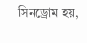সিনড্রোম হয়,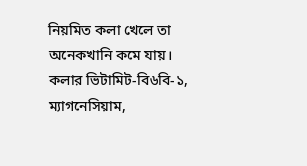নিয়মিত কলা খেলে তা অনেকখানি কমে যায়। কলার ভিটামিট-বি৬বি-১, ম্যাগনেসিয়াম,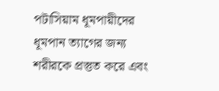পটাসিয়াম ধূমপায়ীদের ধূমপান ত্যাগের জন্য শরীরকে প্রস্তুত করে এবং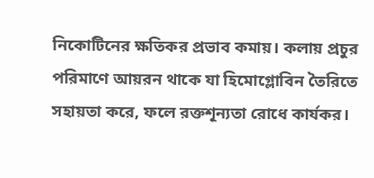নিকোটিনের ক্ষতিকর প্রভাব কমায়। কলায় প্রচুর পরিমাণে আয়রন থাকে যা হিমোগ্লোবিন তৈরিতে সহায়তা করে, ফলে রক্তশূন্যতা রোধে কার্যকর।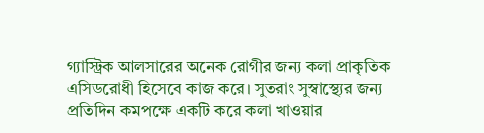গ্যাস্ট্রিক আলসারের অনেক রোগীর জন্য কলা প্রাকৃতিক এসিডরোধী হিসেবে কাজ করে। সুতরাং সুস্বাস্থ্যের জন্য প্রতিদিন কমপক্ষে একটি করে কলা খাওয়ার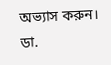অভ্যাস করুন। ডা.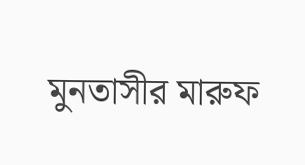মুনতাসীর মারুফ